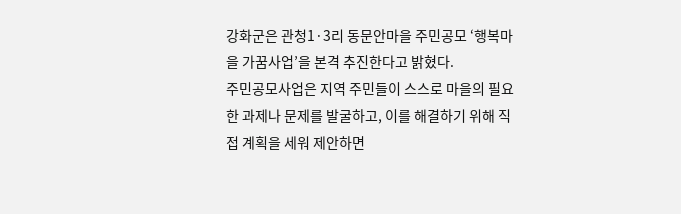강화군은 관청1·3리 동문안마을 주민공모 ‘행복마을 가꿈사업’을 본격 추진한다고 밝혔다.
주민공모사업은 지역 주민들이 스스로 마을의 필요한 과제나 문제를 발굴하고, 이를 해결하기 위해 직접 계획을 세워 제안하면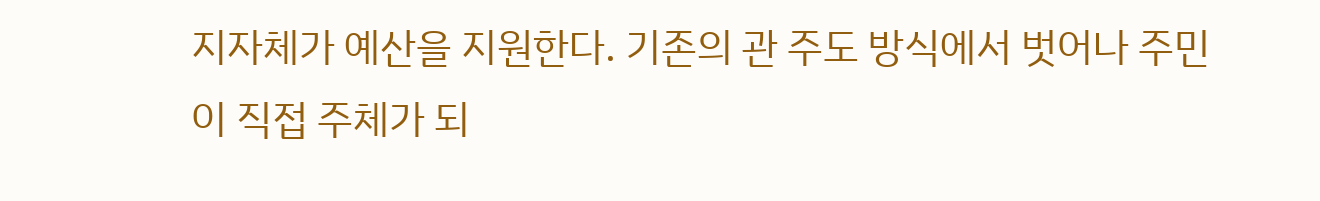지자체가 예산을 지원한다. 기존의 관 주도 방식에서 벗어나 주민이 직접 주체가 되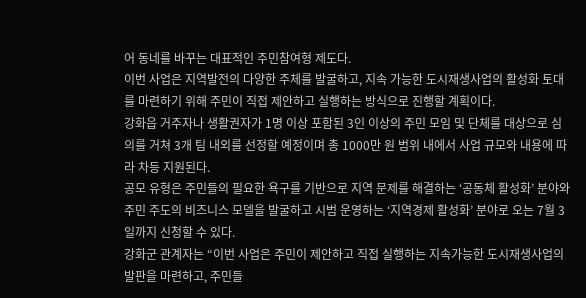어 동네를 바꾸는 대표적인 주민참여형 제도다.
이번 사업은 지역발전의 다양한 주체를 발굴하고, 지속 가능한 도시재생사업의 활성화 토대를 마련하기 위해 주민이 직접 제안하고 실행하는 방식으로 진행할 계획이다.
강화읍 거주자나 생활권자가 1명 이상 포함된 3인 이상의 주민 모임 및 단체를 대상으로 심의를 거쳐 3개 팀 내외를 선정할 예정이며 총 1000만 원 범위 내에서 사업 규모와 내용에 따라 차등 지원된다.
공모 유형은 주민들의 필요한 욕구를 기반으로 지역 문제를 해결하는 ‘공동체 활성화’ 분야와 주민 주도의 비즈니스 모델을 발굴하고 시범 운영하는 ‘지역경제 활성화’ 분야로 오는 7월 3일까지 신청할 수 있다.
강화군 관계자는 “이번 사업은 주민이 제안하고 직접 실행하는 지속가능한 도시재생사업의 발판을 마련하고, 주민들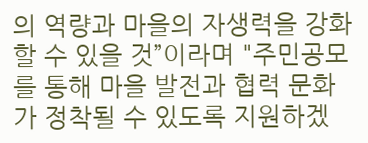의 역량과 마을의 자생력을 강화할 수 있을 것”이라며 "주민공모를 통해 마을 발전과 협력 문화가 정착될 수 있도록 지원하겠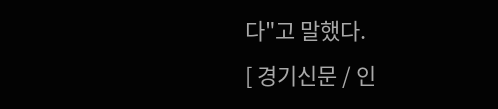다"고 말했다.
[ 경기신문 / 인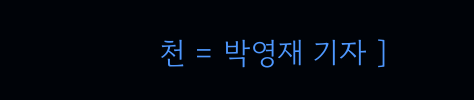천 = 박영재 기자 ]